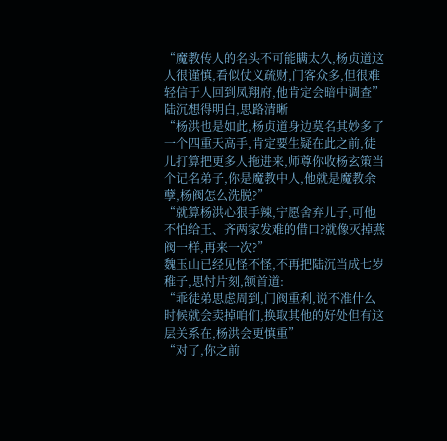“魔教传人的名头不可能瞒太久,杨贞道这人很谨慎,看似仗义疏财,门客众多,但很难轻信于人回到凤翔府,他肯定会暗中调查”
陆沉想得明白,思路清晰
“杨洪也是如此,杨贞道身边莫名其妙多了一个四重天高手,肯定要生疑在此之前,徒儿打算把更多人拖进来,师尊你收杨玄策当个记名弟子,你是魔教中人,他就是魔教余孽,杨阀怎么洗脱?”
“就算杨洪心狠手辣,宁愿舍弃儿子,可他不怕给王、齐两家发难的借口?就像灭掉燕阀一样,再来一次?”
魏玉山已经见怪不怪,不再把陆沉当成七岁稚子,思忖片刻,颔首道:
“乖徒弟思虑周到,门阀重利,说不准什么时候就会卖掉咱们,换取其他的好处但有这层关系在,杨洪会更慎重”
“对了,你之前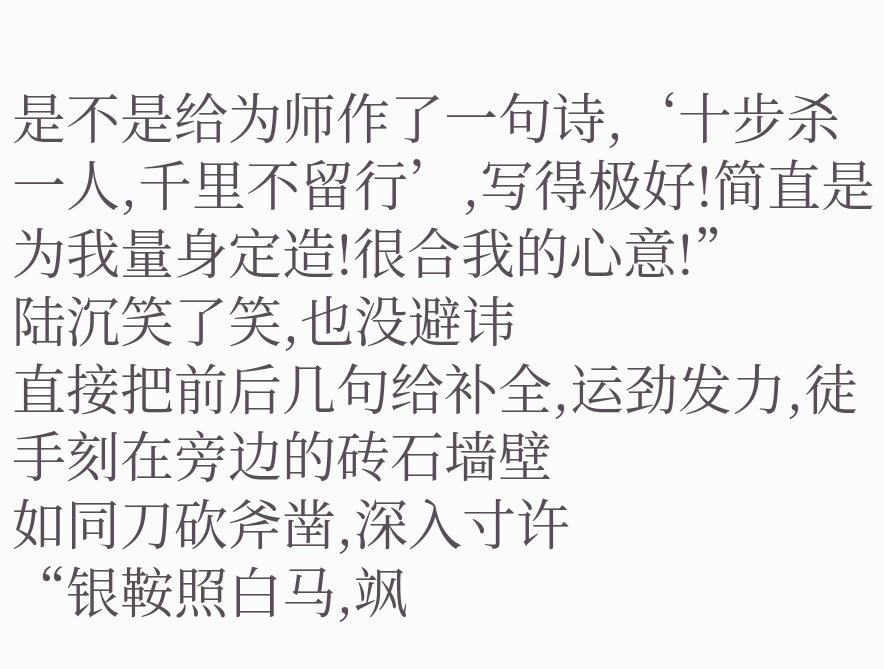是不是给为师作了一句诗,‘十步杀一人,千里不留行’,写得极好!简直是为我量身定造!很合我的心意!”
陆沉笑了笑,也没避讳
直接把前后几句给补全,运劲发力,徒手刻在旁边的砖石墙壁
如同刀砍斧凿,深入寸许
“银鞍照白马,飒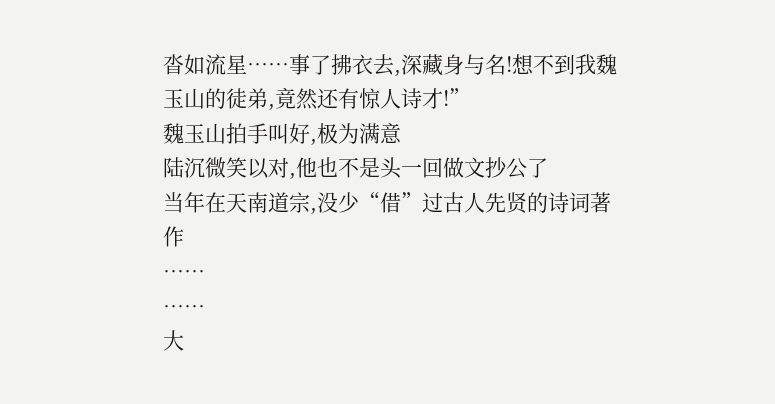沓如流星……事了拂衣去,深藏身与名!想不到我魏玉山的徒弟,竟然还有惊人诗才!”
魏玉山拍手叫好,极为满意
陆沉微笑以对,他也不是头一回做文抄公了
当年在天南道宗,没少“借”过古人先贤的诗词著作
……
……
大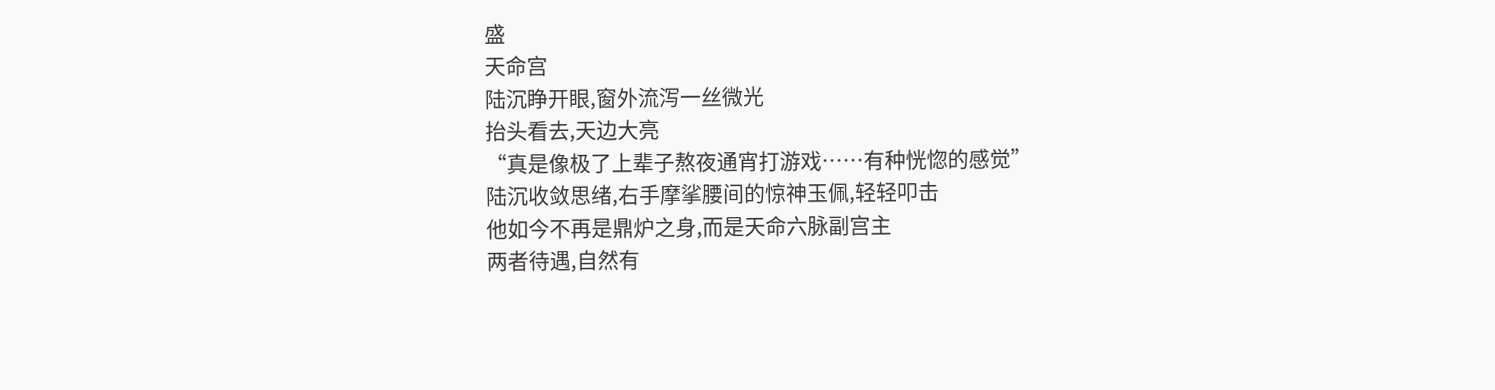盛
天命宫
陆沉睁开眼,窗外流泻一丝微光
抬头看去,天边大亮
“真是像极了上辈子熬夜通宵打游戏……有种恍惚的感觉”
陆沉收敛思绪,右手摩挲腰间的惊神玉佩,轻轻叩击
他如今不再是鼎炉之身,而是天命六脉副宫主
两者待遇,自然有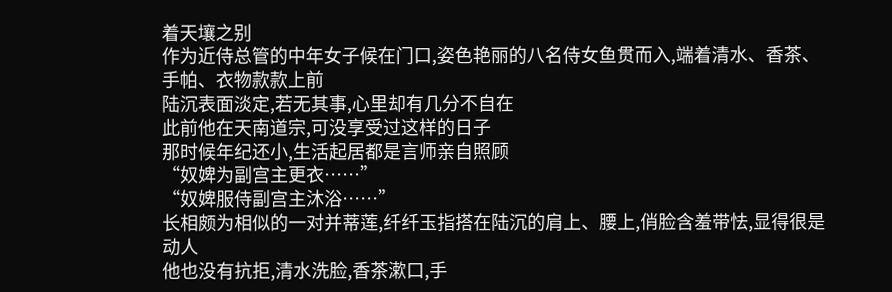着天壤之别
作为近侍总管的中年女子候在门口,姿色艳丽的八名侍女鱼贯而入,端着清水、香茶、手帕、衣物款款上前
陆沉表面淡定,若无其事,心里却有几分不自在
此前他在天南道宗,可没享受过这样的日子
那时候年纪还小,生活起居都是言师亲自照顾
“奴婢为副宫主更衣……”
“奴婢服侍副宫主沐浴……”
长相颇为相似的一对并蒂莲,纤纤玉指搭在陆沉的肩上、腰上,俏脸含羞带怯,显得很是动人
他也没有抗拒,清水洗脸,香茶漱口,手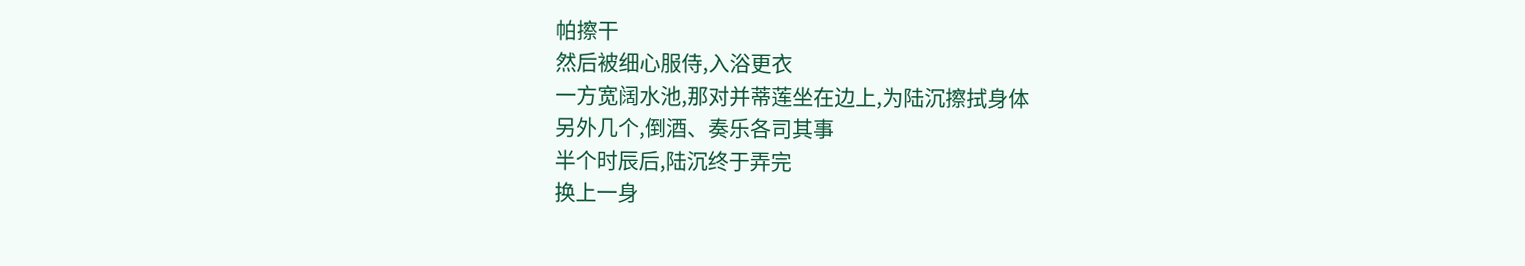帕擦干
然后被细心服侍,入浴更衣
一方宽阔水池,那对并蒂莲坐在边上,为陆沉擦拭身体
另外几个,倒酒、奏乐各司其事
半个时辰后,陆沉终于弄完
换上一身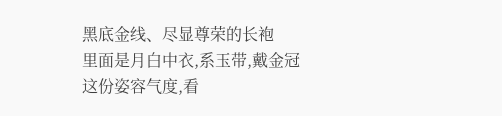黑底金线、尽显尊荣的长袍
里面是月白中衣,系玉带,戴金冠
这份姿容气度,看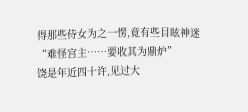得那些侍女为之一愣,竟有些目眩神迷
“难怪宫主……要收其为鼎炉”
饶是年近四十许,见过大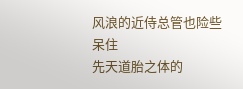风浪的近侍总管也险些呆住
先天道胎之体的